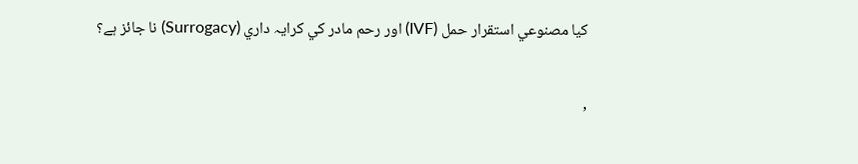کيا مصنوعي استقرار حمل (IVF) اور رحم مادر کي کرايہ داري (Surrogacy) نا جائز ہے؟

,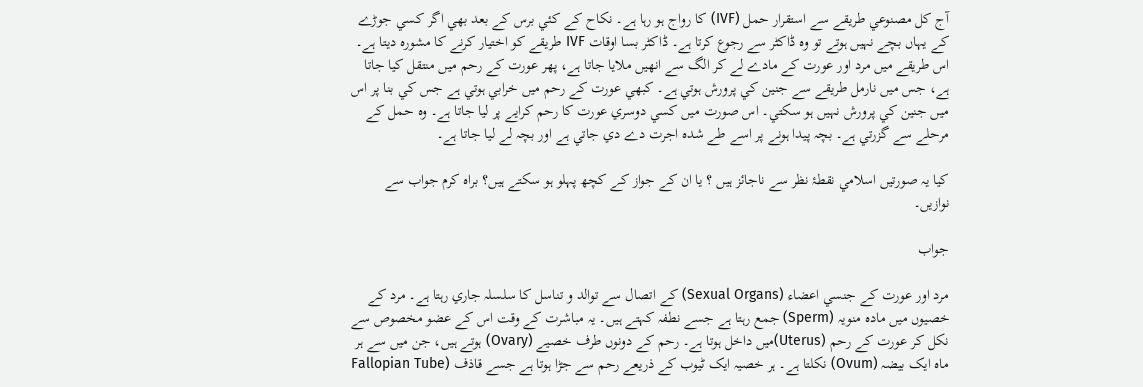آج کل مصنوعي طريقے سے استقرار حمل (IVF) کا رواج ہو رہا ہے۔ نکاح کے کئي برس کے بعد بھي اگر کسي جوڑے کے يہاں بچے نہيں ہوتے تو وہ ڈاکٹر سے رجوع کرتا ہے۔ ڈاکٹر بسا اوقات IVF طريقے کو اختيار کرنے کا مشورہ ديتا ہے۔ اس طريقے ميں مرد اور عورت کے مادے لے کر الگ سے انھيں ملايا جاتا ہے، پھر عورت کے رحم ميں منتقل کيا جاتا ہے، جس ميں نارمل طريقے سے جنين کي پرورش ہوتي ہے۔ کبھي عورت کے رحم ميں خرابي ہوتي ہے جس کي بنا پر اس ميں جنين کي پرورش نہيں ہو سکتي۔ اس صورت ميں کسي دوسري عورت کا رحم کرايے پر ليا جاتا ہے۔ وہ حمل کے مرحلے سے گزرتي ہے۔ بچہ پيدا ہونے پر اسے طے شدہ اجرت دے دي جاتي ہے اور بچہ لے ليا جاتا ہے۔

کيا يہ صورتيں اسلامي نقطۂ نظر سے ناجائز ہيں ؟ يا ان کے جواز کے کچھ پہلو ہو سکتے ہيں؟ براہ کرم جواب سے نوازيں۔

جواب

مرد اور عورت کے جنسي اعضاء (Sexual Organs) کے اتصال سے توالد و تناسل کا سلسلہ جاري رہتا ہے۔ مرد کے خصيوں ميں مادہ منويہ (Sperm) جمع رہتا ہے جسے نطفہ کہتے ہيں۔ يہ مباشرت کے وقت اس کے عضو مخصوص سے نکل کر عورت کے رحم (Uterus)ميں داخل ہوتا ہے۔ رحم کے دونوں طرف خصيے (Ovary) ہوتے ہيں، جن ميں سے ہر ماہ ايک بيضہ (Ovum) نکلتا ہے۔ ہر خصيہ ايک ٹيوب کے ذريعے رحم سے جڑا ہوتا ہے جسے قاذف (Fallopian Tube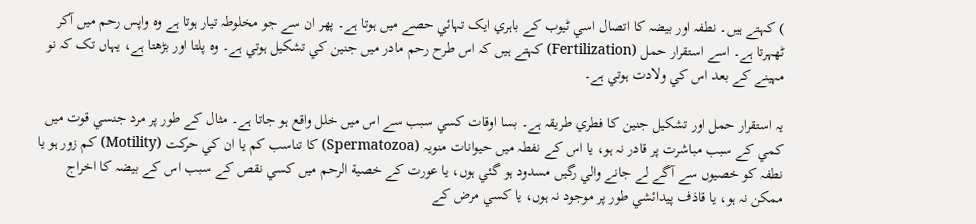) کہتے ہيں۔ نطفہ اور بيضہ کا اتصال اسي ٹيوب کے باہري ايک تہائي حصے ميں ہوتا ہے۔ پھر ان سے جو مخلوطہ تيار ہوتا ہے وہ واپس رحم ميں آکر ٹھہرتا ہے۔ اسے استقرار حمل (Fertilization) کہتے ہيں کہ اس طرح رحم مادر ميں جنين کي تشکيل ہوتي ہے۔ وہ پلتا اور بڑھتا ہے، يہاں تک کہ نو مہينے کے بعد اس کي ولادت ہوتي ہے۔

يہ استقرار حمل اور تشکيل جنين کا فطري طريقہ ہے۔ بسا اوقات کسي سبب سے اس ميں خلل واقع ہو جاتا ہے۔ مثال کے طور پر مرد جنسي قوت ميں کمي کے سبب مباشرت پر قادر نہ ہو، يا اس کے نفطہ ميں حيوانات منويہ (Spermatozoa) کا تناسب کم يا ان کي حرکت (Motility) کم زور ہو يا نطفہ کو خصيوں سے آگے لے جانے والي رگيں مسدود ہو گئي ہوں، يا عورت کے خصية الرحم ميں کسي نقص کے سبب اس کے بيضہ کا اخراج ممکن نہ ہو، يا قاذف پيدائشي طور پر موجود نہ ہوں، يا کسي مرض کے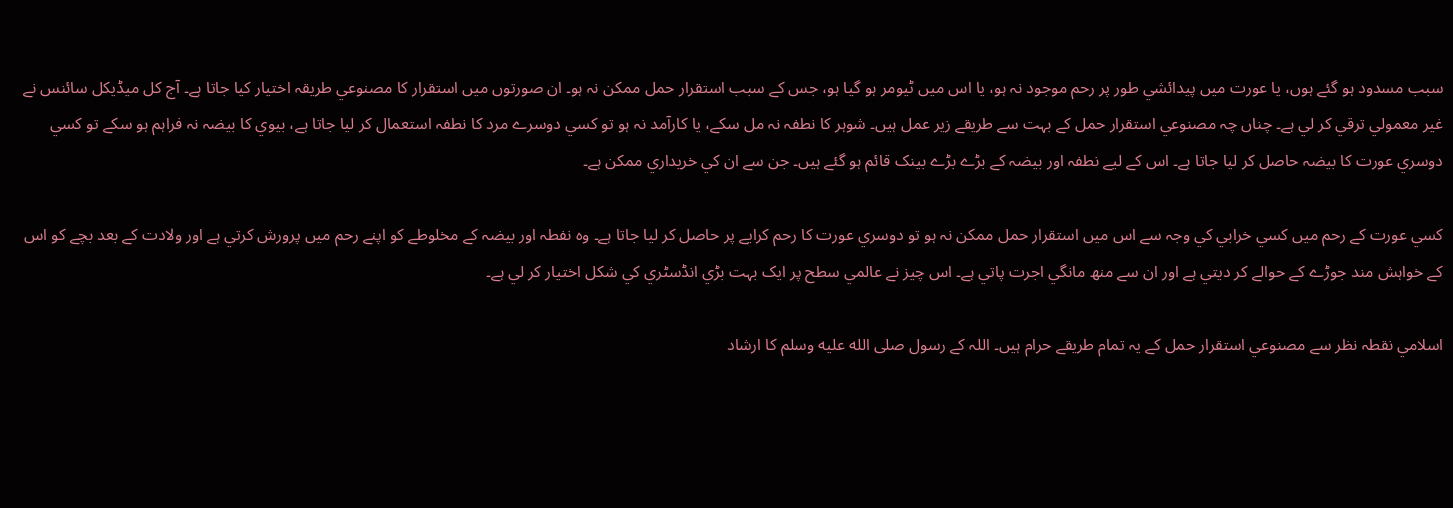سبب مسدود ہو گئے ہوں، يا عورت ميں پيدائشي طور پر رحم موجود نہ ہو، يا اس ميں ٹيومر ہو گيا ہو، جس کے سبب استقرار حمل ممکن نہ ہو۔ ان صورتوں ميں استقرار کا مصنوعي طريقہ اختيار کيا جاتا ہے۔ آج کل ميڈيکل سائنس نے غير معمولي ترقي کر لي ہے۔ چناں چہ مصنوعي استقرار حمل کے بہت سے طريقے زير عمل ہيں۔ شوہر کا نطفہ نہ مل سکے، يا کارآمد نہ ہو تو کسي دوسرے مرد کا نطفہ استعمال کر ليا جاتا ہے، بيوي کا بيضہ نہ فراہم ہو سکے تو کسي دوسري عورت کا بيضہ حاصل کر ليا جاتا ہے۔ اس کے ليے نطفہ اور بيضہ کے بڑے بڑے بينک قائم ہو گئے ہيں۔ جن سے ان کي خريداري ممکن ہے۔

کسي عورت کے رحم ميں کسي خرابي کي وجہ سے اس ميں استقرار حمل ممکن نہ ہو تو دوسري عورت کا رحم کرايے پر حاصل کر ليا جاتا ہے۔ وہ نفطہ اور بيضہ کے مخلوطے کو اپنے رحم ميں پرورش کرتي ہے اور ولادت کے بعد بچے کو اس کے خواہش مند جوڑے کے حوالے کر ديتي ہے اور ان سے منھ مانگي اجرت پاتي ہے۔ اس چيز نے عالمي سطح پر ايک بہت بڑي انڈسٹري کي شکل اختيار کر لي ہے۔

اسلامي نقطہ نظر سے مصنوعي استقرار حمل کے يہ تمام طريقے حرام ہيں۔ اللہ کے رسول صلى الله عليه وسلم کا ارشاد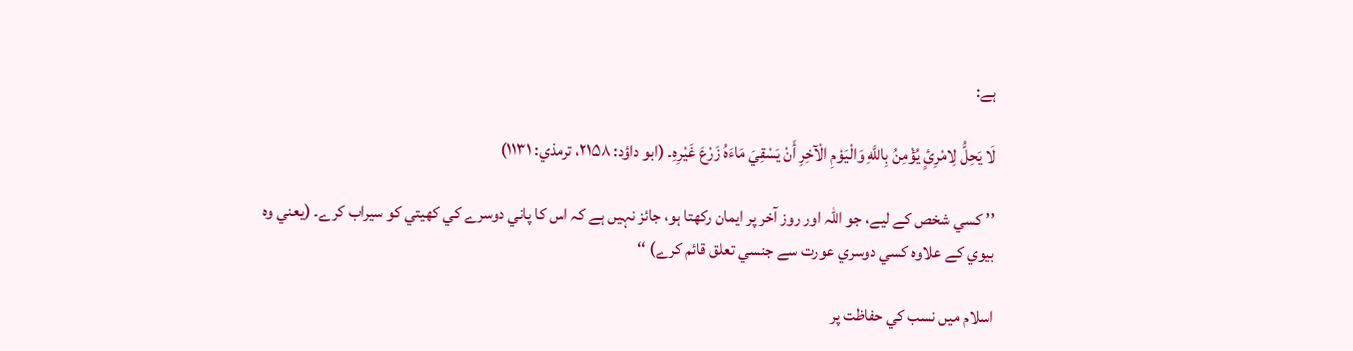ہے:

لَا يَحِلُّ لِامْرِئٍ يُؤْمِنُ بِاللَّهِ وَالْيَوْمِ الْآخِرِ أَنْ يَسْقِيَ مَاءَہُ زَرْعَ غَيْرِهِ۔ (ابو داؤد: ۲۱۵۸، ترمذي: ۱۱۳۱)

’’ کسي شخص کے ليے، جو اللہ اور روز آخر پر ايمان رکھتا ہو، جائز نہيں ہے کہ اس کا پاني دوسرے کي کھيتي کو سيراب کرے۔ (يعني وہ بيوي کے علاوہ کسي دوسري عورت سے جنسي تعلق قائم کرے) ‘‘

اسلام ميں نسب کي حفاظت پر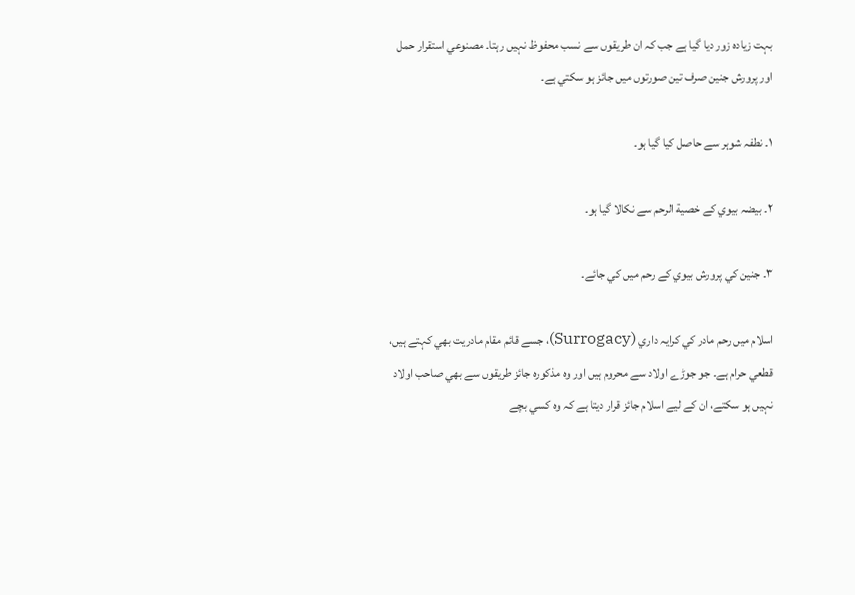بہت زيادہ زور ديا گيا ہے جب کہ ان طريقوں سے نسب محفوظ نہيں رہتا۔ مصنوعي استقرار حمل اور پرورش جنين صرف تين صورتوں ميں جائز ہو سکتي ہے۔

۱۔ نطفہ شوہر سے حاصل کيا گيا ہو۔

۲۔ بيضہ بيوي کے خصية الرحم سے نکالا گيا ہو۔

۳۔ جنين کي پرورش بيوي کے رحم ميں کي جائے۔

اسلام ميں رحم مادر کي کرايہ داري (Surrogacy)، جسے قائم مقام مادريت بھي کہتے ہيں، قطعي حرام ہے۔ جو جوڑے اولاد سے محروم ہيں اور وہ مذکورہ جائز طريقوں سے بھي صاحب اولاد نہيں ہو سکتے، ان کے ليے اسلام جائز قرار ديتا ہے کہ وہ کسي بچے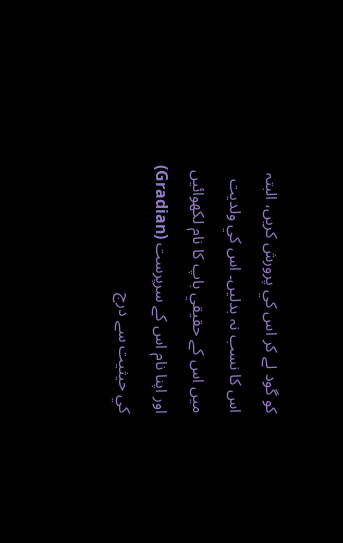کو گود لے کر اس کي پرورش کريں، البتہ اس کا نسب نہ بدليں۔ اس کي ولديت ميں اس کے حقيقي باپ کا نام لکھوائيں اور اپنا نام اس کے سرپرست (Gradian) کي حيثيت سے درج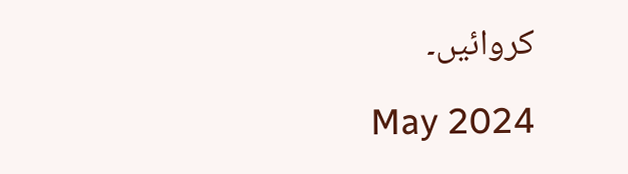کروائيں۔

May 2024